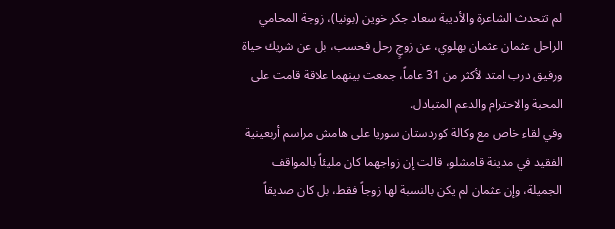لم تتحدث الشاعرة والأديبة سعاد جكر خوين (بونيا)، زوجة المحامي الراحل عثمان عثمان بهلوي، عن زوجٍ رحل فحسب، بل عن شريك حياة ورفيق درب امتد لأكثر من 31 عاماً، جمعت بينهما علاقة قامت على المحبة والاحترام والدعم المتبادل.
وفي لقاء خاص مع وكالة كوردستان سوريا على هامش مراسم أربعينية الفقيد في مدينة قامشلو، قالت إن زواجهما كان مليئاً بالمواقف الجميلة، وإن عثمان لم يكن بالنسبة لها زوجاً فقط، بل كان صديقاً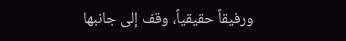ورفيقاً حقيقياً، وقف إلى جانبها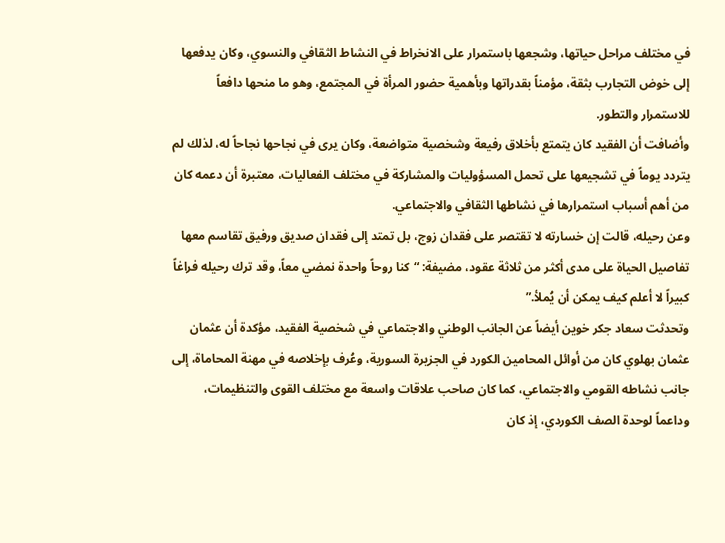في مختلف مراحل حياتها، وشجعها باستمرار على الانخراط في النشاط الثقافي والنسوي، وكان يدفعها إلى خوض التجارب بثقة، مؤمناً بقدراتها وبأهمية حضور المرأة في المجتمع، وهو ما منحها دافعاً للاستمرار والتطور.
وأضافت أن الفقيد كان يتمتع بأخلاق رفيعة وشخصية متواضعة، وكان يرى في نجاحها نجاحاً له، لذلك لم يتردد يوماً في تشجيعها على تحمل المسؤوليات والمشاركة في مختلف الفعاليات، معتبرة أن دعمه كان من أهم أسباب استمرارها في نشاطها الثقافي والاجتماعي.
وعن رحيله، قالت إن خسارته لا تقتصر على فقدان زوج، بل تمتد إلى فقدان صديق ورفيق تقاسم معها تفاصيل الحياة على مدى أكثر من ثلاثة عقود، مضيفة: “كنا روحاً واحدة نمضي معاً، وقد ترك رحيله فراغاً كبيراً لا أعلم كيف يمكن أن يُملأ.”
وتحدثت سعاد جكر خوين أيضاً عن الجانب الوطني والاجتماعي في شخصية الفقيد، مؤكدة أن عثمان عثمان بهلوي كان من أوائل المحامين الكورد في الجزيرة السورية، وعُرف بإخلاصه في مهنة المحاماة، إلى جانب نشاطه القومي والاجتماعي، كما كان صاحب علاقات واسعة مع مختلف القوى والتنظيمات، وداعماً لوحدة الصف الكوردي، إذ كان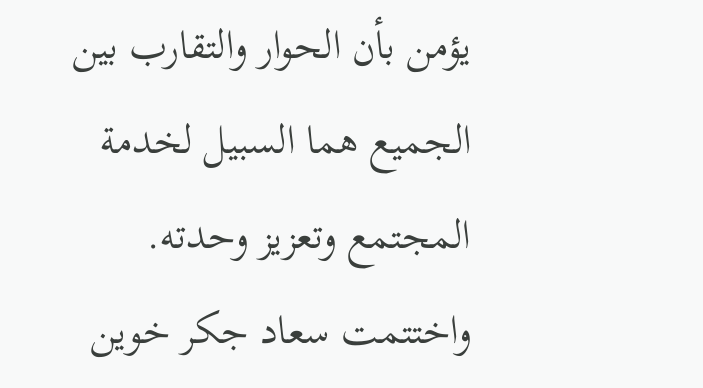يؤمن بأن الحوار والتقارب بين الجميع هما السبيل لخدمة المجتمع وتعزيز وحدته.
واختتمت سعاد جكر خوين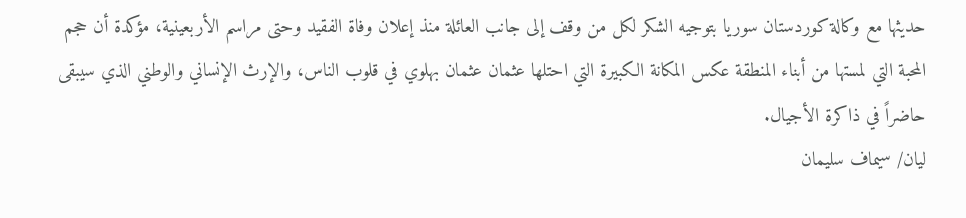حديثها مع وكالة كوردستان سوريا بتوجيه الشكر لكل من وقف إلى جانب العائلة منذ إعلان وفاة الفقيد وحتى مراسم الأربعينية، مؤكدة أن حجم المحبة التي لمستها من أبناء المنطقة عكس المكانة الكبيرة التي احتلها عثمان عثمان بهلوي في قلوب الناس، والإرث الإنساني والوطني الذي سيبقى حاضراً في ذاكرة الأجيال.
ليان/ سيماف سليمان